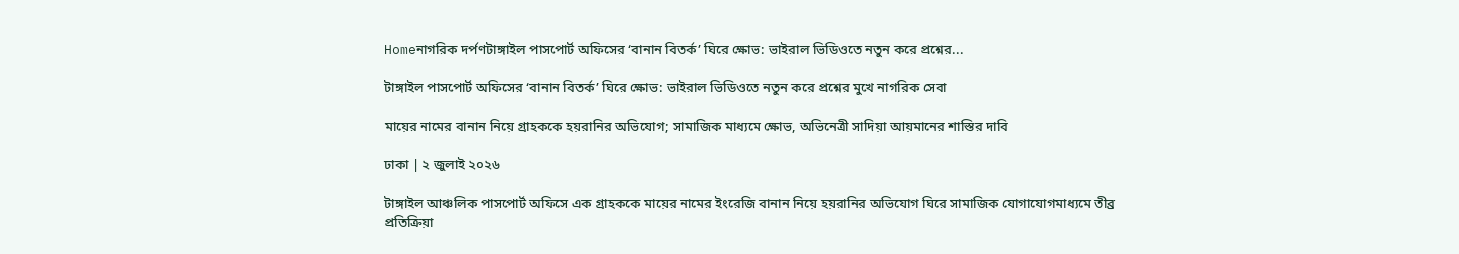Homeনাগরিক দর্পণটাঙ্গাইল পাসপোর্ট অফিসের ‘বানান বিতর্ক’ ঘিরে ক্ষোভ: ভাইরাল ভিডিওতে নতুন করে প্রশ্নের...

টাঙ্গাইল পাসপোর্ট অফিসের ‘বানান বিতর্ক’ ঘিরে ক্ষোভ: ভাইরাল ভিডিওতে নতুন করে প্রশ্নের মুখে নাগরিক সেবা

মায়ের নামের বানান নিয়ে গ্রাহককে হয়রানির অভিযোগ; সামাজিক মাধ্যমে ক্ষোভ, অভিনেত্রী সাদিয়া আয়মানের শাস্তির দাবি

ঢাকা | ২ জুলাই ২০২৬

টাঙ্গাইল আঞ্চলিক পাসপোর্ট অফিসে এক গ্রাহককে মায়ের নামের ইংরেজি বানান নিয়ে হয়রানির অভিযোগ ঘিরে সামাজিক যোগাযোগমাধ্যমে তীব্র প্রতিক্রিয়া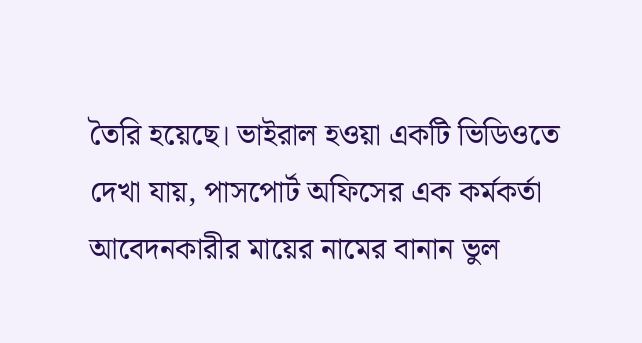তৈরি হয়েছে। ভাইরাল হওয়া একটি ভিডিওতে দেখা যায়, পাসপোর্ট অফিসের এক কর্মকর্তা আবেদনকারীর মায়ের নামের বানান ভুল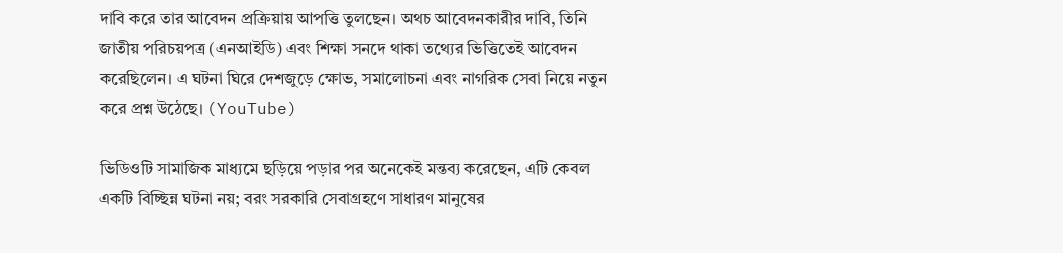দাবি করে তার আবেদন প্রক্রিয়ায় আপত্তি তুলছেন। অথচ আবেদনকারীর দাবি, তিনি জাতীয় পরিচয়পত্র (এনআইডি) এবং শিক্ষা সনদে থাকা তথ্যের ভিত্তিতেই আবেদন করেছিলেন। এ ঘটনা ঘিরে দেশজুড়ে ক্ষোভ, সমালোচনা এবং নাগরিক সেবা নিয়ে নতুন করে প্রশ্ন উঠেছে। (YouTube)

ভিডিওটি সামাজিক মাধ্যমে ছড়িয়ে পড়ার পর অনেকেই মন্তব্য করেছেন, এটি কেবল একটি বিচ্ছিন্ন ঘটনা নয়; বরং সরকারি সেবাগ্রহণে সাধারণ মানুষের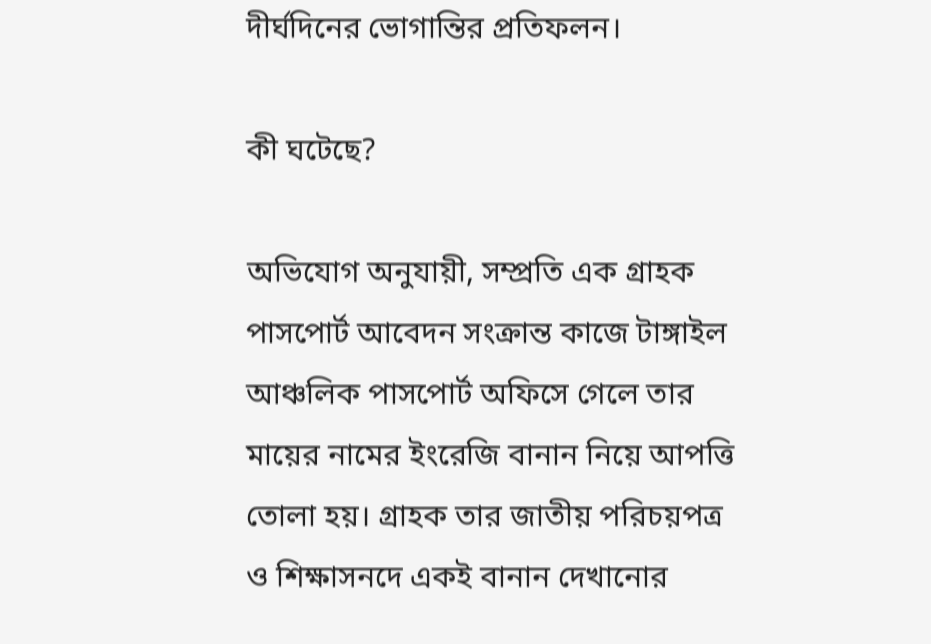দীর্ঘদিনের ভোগান্তির প্রতিফলন।

কী ঘটেছে?

অভিযোগ অনুযায়ী, সম্প্রতি এক গ্রাহক পাসপোর্ট আবেদন সংক্রান্ত কাজে টাঙ্গাইল আঞ্চলিক পাসপোর্ট অফিসে গেলে তার মায়ের নামের ইংরেজি বানান নিয়ে আপত্তি তোলা হয়। গ্রাহক তার জাতীয় পরিচয়পত্র ও শিক্ষাসনদে একই বানান দেখানোর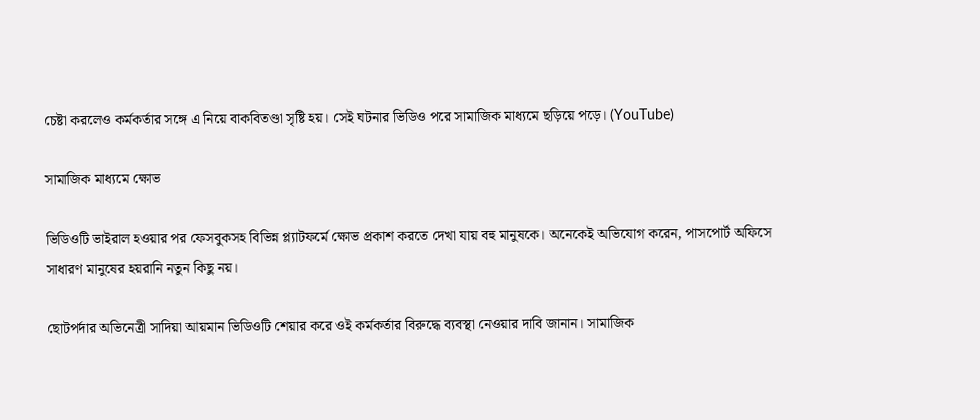চেষ্টা করলেও কর্মকর্তার সঙ্গে এ নিয়ে বাকবিতণ্ডা সৃষ্টি হয়। সেই ঘটনার ভিডিও পরে সামাজিক মাধ্যমে ছড়িয়ে পড়ে। (YouTube)

সামাজিক মাধ্যমে ক্ষোভ

ভিডিওটি ভাইরাল হওয়ার পর ফেসবুকসহ বিভিন্ন প্ল্যাটফর্মে ক্ষোভ প্রকাশ করতে দেখা যায় বহু মানুষকে। অনেকেই অভিযোগ করেন, পাসপোর্ট অফিসে সাধারণ মানুষের হয়রানি নতুন কিছু নয়।

ছোটপর্দার অভিনেত্রী সাদিয়া আয়মান ভিডিওটি শেয়ার করে ওই কর্মকর্তার বিরুদ্ধে ব্যবস্থা নেওয়ার দাবি জানান। সামাজিক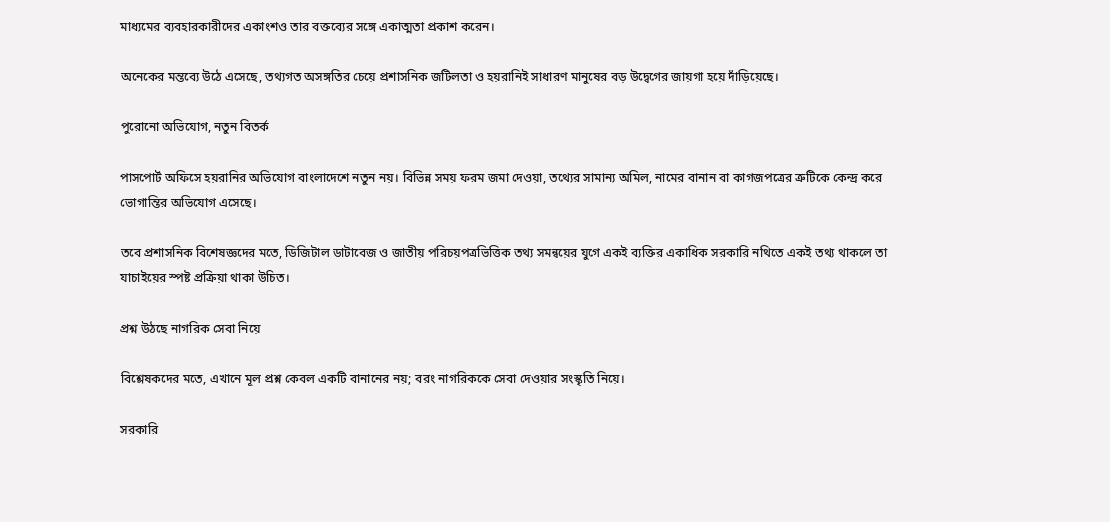মাধ্যমের ব্যবহারকারীদের একাংশও তার বক্তব্যের সঙ্গে একাত্মতা প্রকাশ করেন।

অনেকের মন্তব্যে উঠে এসেছে, তথ্যগত অসঙ্গতির চেয়ে প্রশাসনিক জটিলতা ও হয়রানিই সাধারণ মানুষের বড় উদ্বেগের জায়গা হয়ে দাঁড়িয়েছে।

পুরোনো অভিযোগ, নতুন বিতর্ক

পাসপোর্ট অফিসে হয়রানির অভিযোগ বাংলাদেশে নতুন নয়। বিভিন্ন সময় ফরম জমা দেওয়া, তথ্যের সামান্য অমিল, নামের বানান বা কাগজপত্রের ত্রুটিকে কেন্দ্র করে ভোগান্তির অভিযোগ এসেছে।

তবে প্রশাসনিক বিশেষজ্ঞদের মতে, ডিজিটাল ডাটাবেজ ও জাতীয় পরিচয়পত্রভিত্তিক তথ্য সমন্বয়ের যুগে একই ব্যক্তির একাধিক সরকারি নথিতে একই তথ্য থাকলে তা যাচাইয়ের স্পষ্ট প্রক্রিয়া থাকা উচিত।

প্রশ্ন উঠছে নাগরিক সেবা নিয়ে

বিশ্লেষকদের মতে, এখানে মূল প্রশ্ন কেবল একটি বানানের নয়; বরং নাগরিককে সেবা দেওয়ার সংস্কৃতি নিয়ে।

সরকারি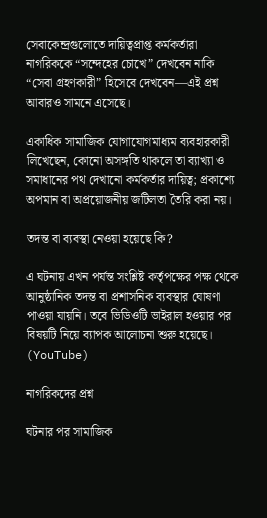সেবাকেন্দ্রগুলোতে দায়িত্বপ্রাপ্ত কর্মকর্তারা নাগরিককে “সন্দেহের চোখে” দেখবেন নাকি “সেবা গ্রহণকারী” হিসেবে দেখবেন—এই প্রশ্ন আবারও সামনে এসেছে।

একাধিক সামাজিক যোগাযোগমাধ্যম ব্যবহারকারী লিখেছেন, কোনো অসঙ্গতি থাকলে তা ব্যাখ্যা ও সমাধানের পথ দেখানো কর্মকর্তার দায়িত্ব; প্রকাশ্যে অপমান বা অপ্রয়োজনীয় জটিলতা তৈরি করা নয়।

তদন্ত বা ব্যবস্থা নেওয়া হয়েছে কি?

এ ঘটনায় এখন পর্যন্ত সংশ্লিষ্ট কর্তৃপক্ষের পক্ষ থেকে আনুষ্ঠানিক তদন্ত বা প্রশাসনিক ব্যবস্থার ঘোষণা পাওয়া যায়নি। তবে ভিডিওটি ভাইরাল হওয়ার পর বিষয়টি নিয়ে ব্যাপক আলোচনা শুরু হয়েছে। (YouTube)

নাগরিকদের প্রশ্ন

ঘটনার পর সামাজিক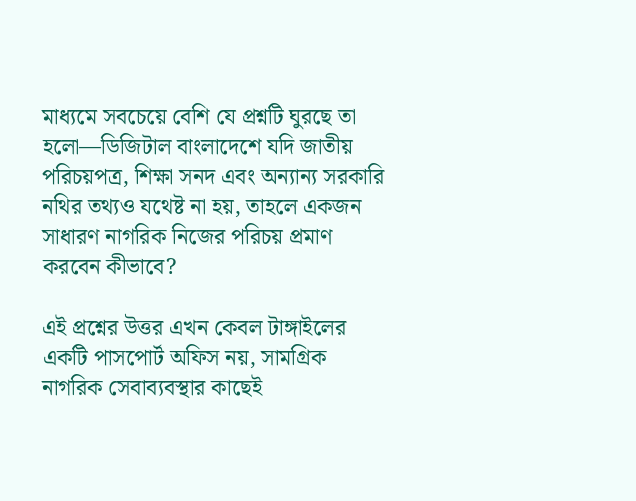মাধ্যমে সবচেয়ে বেশি যে প্রশ্নটি ঘুরছে তা হলো—ডিজিটাল বাংলাদেশে যদি জাতীয় পরিচয়পত্র, শিক্ষা সনদ এবং অন্যান্য সরকারি নথির তথ্যও যথেষ্ট না হয়, তাহলে একজন সাধারণ নাগরিক নিজের পরিচয় প্রমাণ করবেন কীভাবে?

এই প্রশ্নের উত্তর এখন কেবল টাঙ্গাইলের একটি পাসপোর্ট অফিস নয়, সামগ্রিক নাগরিক সেবাব্যবস্থার কাছেই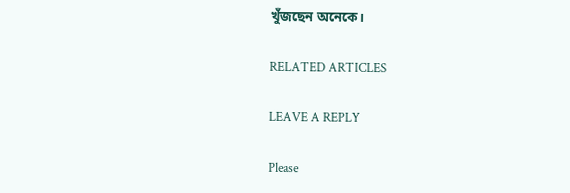খুঁজছেন অনেকে।

RELATED ARTICLES

LEAVE A REPLY

Please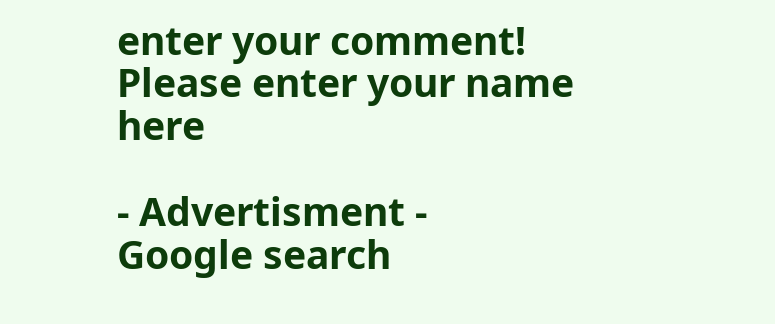enter your comment!
Please enter your name here

- Advertisment -
Google search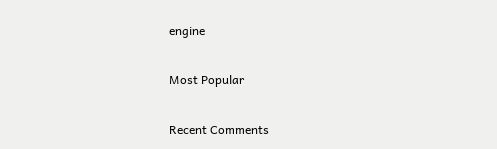engine

Most Popular

Recent Comments